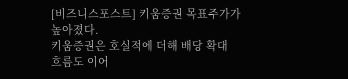[비즈니스포스트] 키움증권 목표주가가 높아졌다.
키움증권은 호실적에 더해 배당 확대 흐름도 이어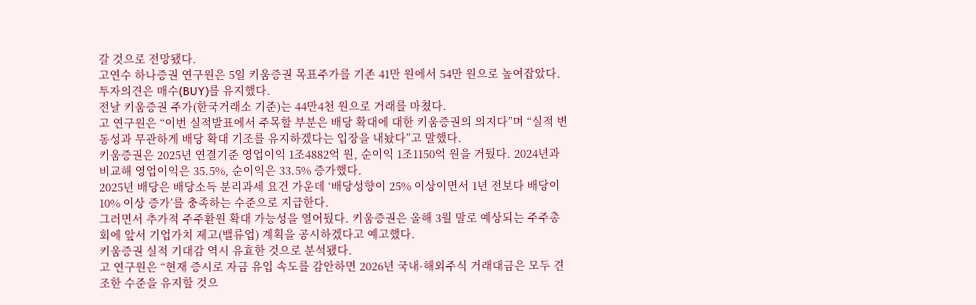갈 것으로 전망됐다.
고연수 하나증권 연구원은 5일 키움증권 목표주가를 기존 41만 원에서 54만 원으로 높여잡았다. 투자의견은 매수(BUY)를 유지했다.
전날 키움증권 주가(한국거래소 기준)는 44만4천 원으로 거래를 마쳤다.
고 연구원은 “이번 실적발표에서 주목할 부분은 배당 확대에 대한 키움증권의 의지다”며 “실적 변동성과 무관하게 배당 확대 기조를 유지하겠다는 입장을 내놨다”고 말했다.
키움증권은 2025년 연결기준 영업이익 1조4882억 원, 순이익 1조1150억 원을 거뒀다. 2024년과 비교해 영업이익은 35.5%, 순이익은 33.5% 증가했다.
2025년 배당은 배당소득 분리과세 요건 가운데 ‘배당성향이 25% 이상이면서 1년 전보다 배당이 10% 이상 증가’를 충족하는 수준으로 지급한다.
그러면서 추가적 주주환원 확대 가능성을 열어뒀다. 키움증권은 올해 3월 말로 예상되는 주주총회에 앞서 기업가치 제고(밸류업) 계획을 공시하겠다고 예고했다.
키움증권 실적 기대감 역시 유효한 것으로 분석됐다.
고 연구원은 “현재 증시로 자금 유입 속도를 감안하면 2026년 국내·해외주식 거래대금은 모두 견조한 수준을 유지할 것으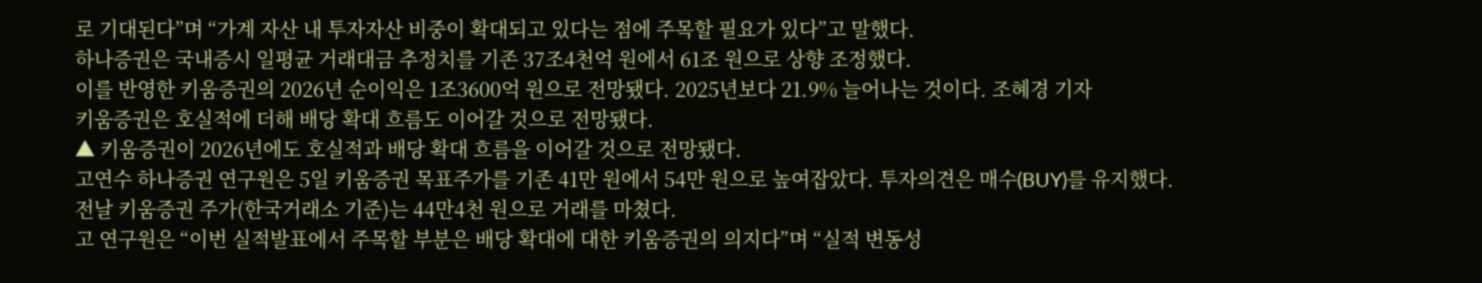로 기대된다”며 “가계 자산 내 투자자산 비중이 확대되고 있다는 점에 주목할 필요가 있다”고 말했다.
하나증권은 국내증시 일평균 거래대금 추정치를 기존 37조4천억 원에서 61조 원으로 상향 조정했다.
이를 반영한 키움증권의 2026년 순이익은 1조3600억 원으로 전망됐다. 2025년보다 21.9% 늘어나는 것이다. 조혜경 기자
키움증권은 호실적에 더해 배당 확대 흐름도 이어갈 것으로 전망됐다.
▲ 키움증권이 2026년에도 호실적과 배당 확대 흐름을 이어갈 것으로 전망됐다.
고연수 하나증권 연구원은 5일 키움증권 목표주가를 기존 41만 원에서 54만 원으로 높여잡았다. 투자의견은 매수(BUY)를 유지했다.
전날 키움증권 주가(한국거래소 기준)는 44만4천 원으로 거래를 마쳤다.
고 연구원은 “이번 실적발표에서 주목할 부분은 배당 확대에 대한 키움증권의 의지다”며 “실적 변동성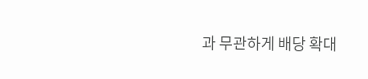과 무관하게 배당 확대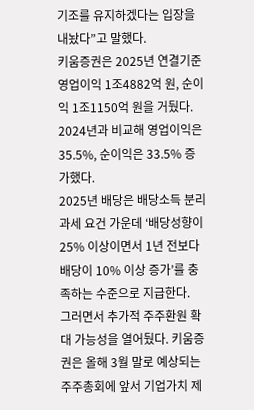기조를 유지하겠다는 입장을 내놨다”고 말했다.
키움증권은 2025년 연결기준 영업이익 1조4882억 원, 순이익 1조1150억 원을 거뒀다. 2024년과 비교해 영업이익은 35.5%, 순이익은 33.5% 증가했다.
2025년 배당은 배당소득 분리과세 요건 가운데 ‘배당성향이 25% 이상이면서 1년 전보다 배당이 10% 이상 증가’를 충족하는 수준으로 지급한다.
그러면서 추가적 주주환원 확대 가능성을 열어뒀다. 키움증권은 올해 3월 말로 예상되는 주주총회에 앞서 기업가치 제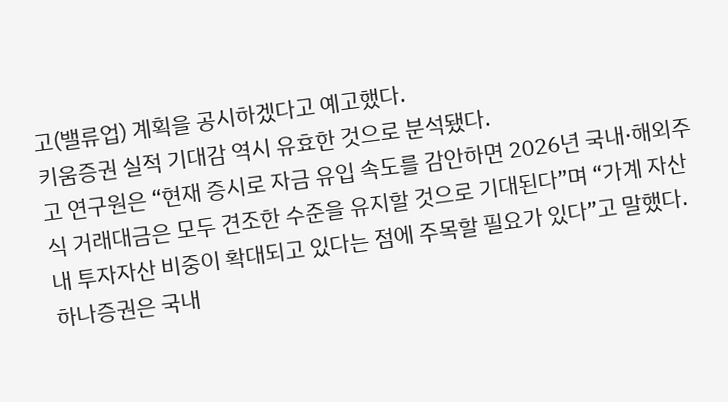고(밸류업) 계획을 공시하겠다고 예고했다.
키움증권 실적 기대감 역시 유효한 것으로 분석됐다.
고 연구원은 “현재 증시로 자금 유입 속도를 감안하면 2026년 국내·해외주식 거래대금은 모두 견조한 수준을 유지할 것으로 기대된다”며 “가계 자산 내 투자자산 비중이 확대되고 있다는 점에 주목할 필요가 있다”고 말했다.
하나증권은 국내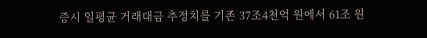증시 일평균 거래대금 추정치를 기존 37조4천억 원에서 61조 원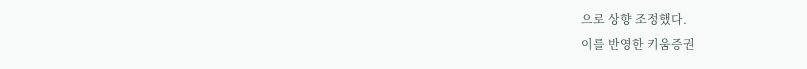으로 상향 조정했다.
이를 반영한 키움증권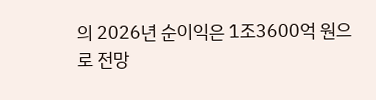의 2026년 순이익은 1조3600억 원으로 전망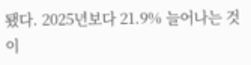됐다. 2025년보다 21.9% 늘어나는 것이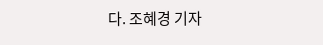다. 조혜경 기자